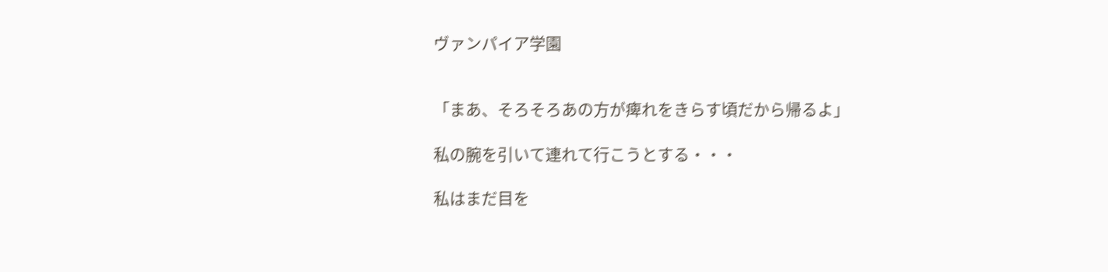ヴァンパイア学園


「まあ、そろそろあの方が痺れをきらす頃だから帰るよ」

私の腕を引いて連れて行こうとする・・・

私はまだ目を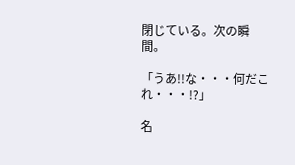閉じている。次の瞬間。

「うあ!!な・・・何だこれ・・・!?」

名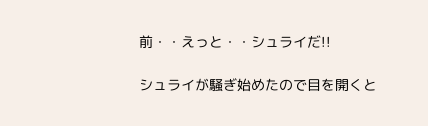前・・えっと・・シュライだ!!

シュライが騒ぎ始めたので目を開くと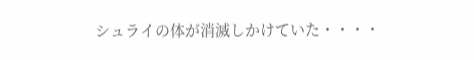シュライの体が消滅しかけていた・・・・